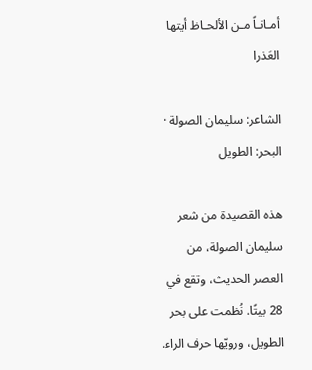أمـانـاً مـن الألحـاظ أيتها العَذرا

الشاعر: سليمان الصولة · البحر: الطويل

هذه القصيدة من شعر سليمان الصولة، من العصر الحديث، وتقع في 28 بيتًا. نُظمت على بحر الطويل، ورويّها حرف الراء.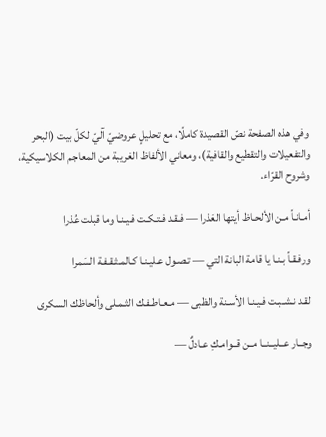وفي هذه الصفحة نصّ القصيدة كاملًا، مع تحليلٍ عروضيّ آليّ لكلّ بيت (البحر والتفعيلات والتقطيع والقافية)، ومعاني الألفاظ الغريبة من المعاجم الكلاسيكية، وشروح القرّاء.

أمـانـاً مـن الألحـاظ أيتها العَذرا — فـقـد فـتـكـت فـيـنـا وما قبلت عُذرا

ورفـقـاً بـنـا يا قامة البانة التي — تـصـول عـليـنـا كـالمـثـقـفـة السَمرا

لقـد نـشـبـت فـيـنـا الأسـنة والظبى — مـعـاطـفـك الثـمـلى وألحاظك السكرى

وجــار عــليــنــا مــن قــوامـكِ عـادلٌ —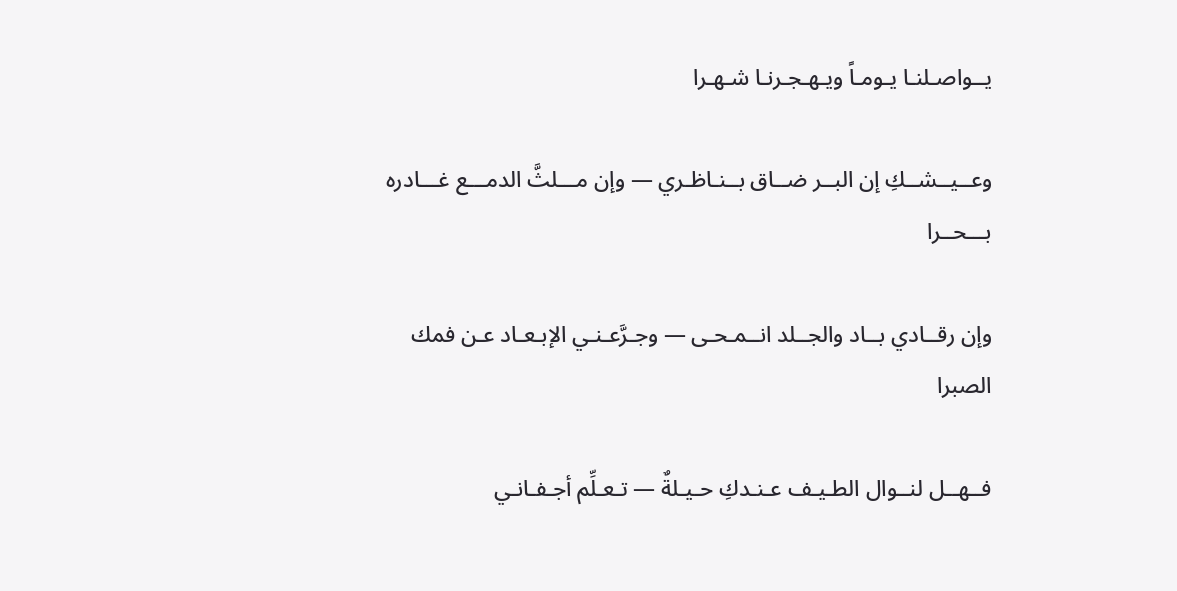يــواصـلنـا يـومـاً ويـهـجـرنـا شـهـرا

وعــيــشــكِ إن البــر ضــاق بــنـاظـري — وإن مـــلثَّ الدمـــع غـــادره بـــحــرا

وإن رقــادي بــاد والجــلد انــمـحـى — وجـرَّعـنـي الإبـعـاد عـن فمك الصبرا

فــهــل لنــوال الطـيـف عـنـدكِ حـيـلةٌ — تـعـلِّم أجـفـانـي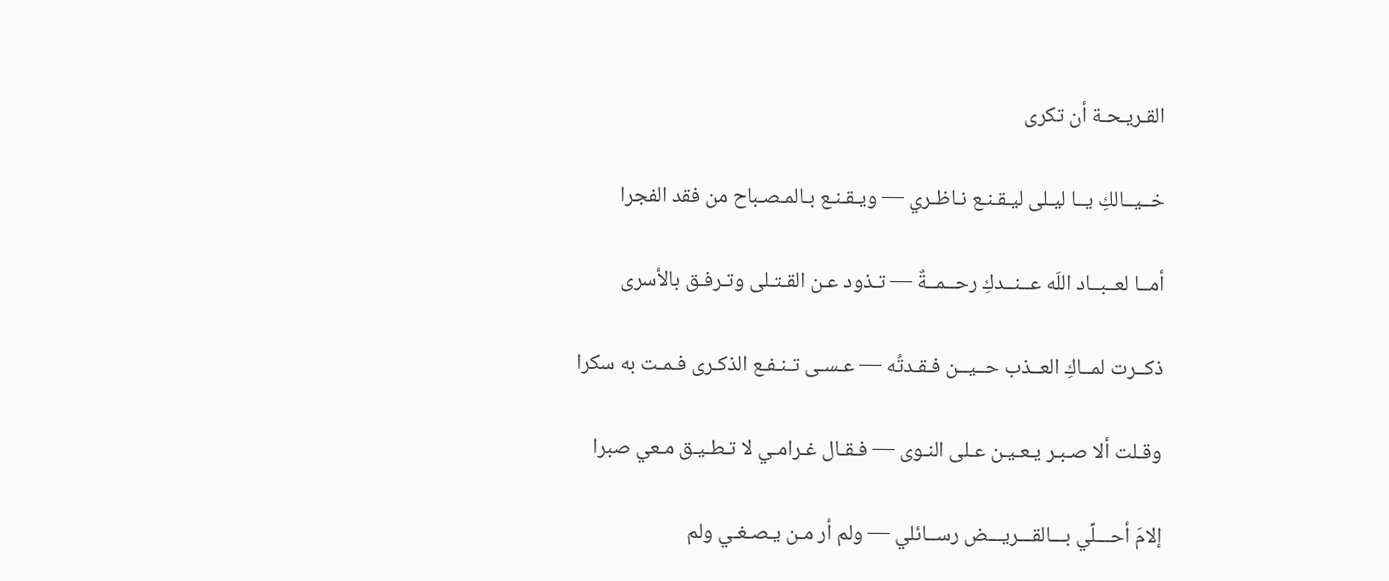القـريـحـة أن تكرى

خــيــالكِ يــا ليـلى ليـقـنـع نـاظـري — ويـقـنـع بـالمـصـباح من فقد الفجرا

أمــا لعــبــاد اللَه عــنــدكِ رحــمــةٌ — تـذود عـن القـتـلى وتـرفـق بالأسرى

ذكــرت لمــاكِ العــذب حــيــن فـقـدتُه — عـسـى تـنـفـع الذكـرى فـمـت به سكرا

وقـلت ألا صـبـر يـعـيـن عـلى النـوى — فـقـال غـرامـي لا تـطـيـق مـعي صبرا

إلامَ أحـــلِّي بـــالقـــريـــض رســائلي — ولم أر مـن يـصـغـي ولم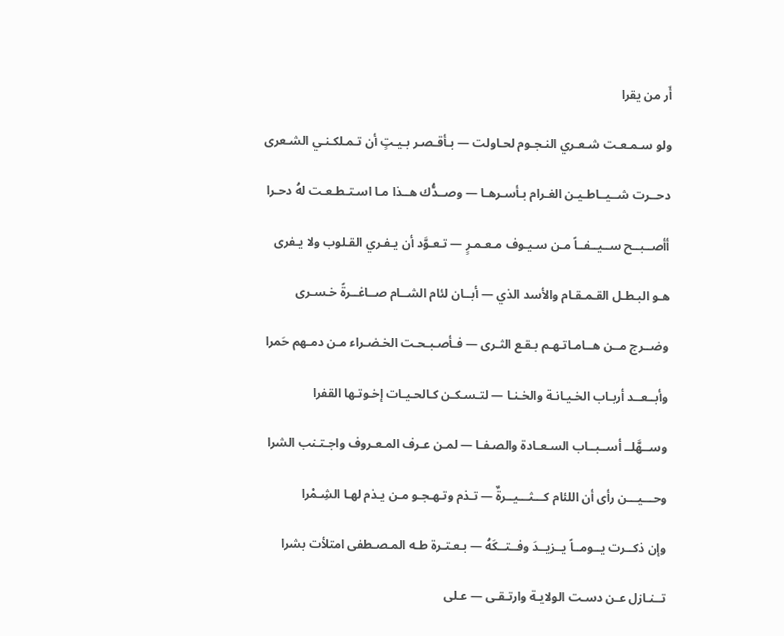أَر من يقرا

ولو سـمـعـت شـعـري النـجـوم لحـاولت — بـأقـصـر بـيـتٍ أن تـمـلكـنـي الشـعرى

دحــرت شــيــاطـيـن الغـرام بـأسـرهـا — وصــدُّك هــذا مـا اسـتـطـعـت لهُ دحـرا

أأصــبــح ســيــفــاً مـن سـيـوف مـعـمـرٍ — تـعـوَّد أن يـفـري القـلوب ولا يـفرى

هـو البـطـل القـمـقـام والأسد الذي — أبــان لئام الشــام صــاغــرةً خـسـرى

وضــرج مــن هــامـاتـهـم بـقـع الثـرى — فـأصـبـحـت الخـضـراء مـن دمـهم حَمرا

وأبــعــد أربـاب الخـيـانـة والخـنـا — لتـسـكـن كـالحـيـات إخـوتـها القفرا

وســهَّلــ أســبــاب السـعـادة والصـفـا — لمـن عـرف المـعـروف واجـتـنب الشرا

وحـــيـــن رأى أن اللئام كـــثـــيــرةٌ — تـذم وتـهـجـو مـن يـذم لهـا الشِـمْرا

وإن ذكــرت يــومــاً يــزيــدَ وفــتــكَهُ — بـعـتـرة طـه المـصـطفى امتلأت بشرا

تــنـازل عـن دسـت الولايـة وارتـقـى — عـلى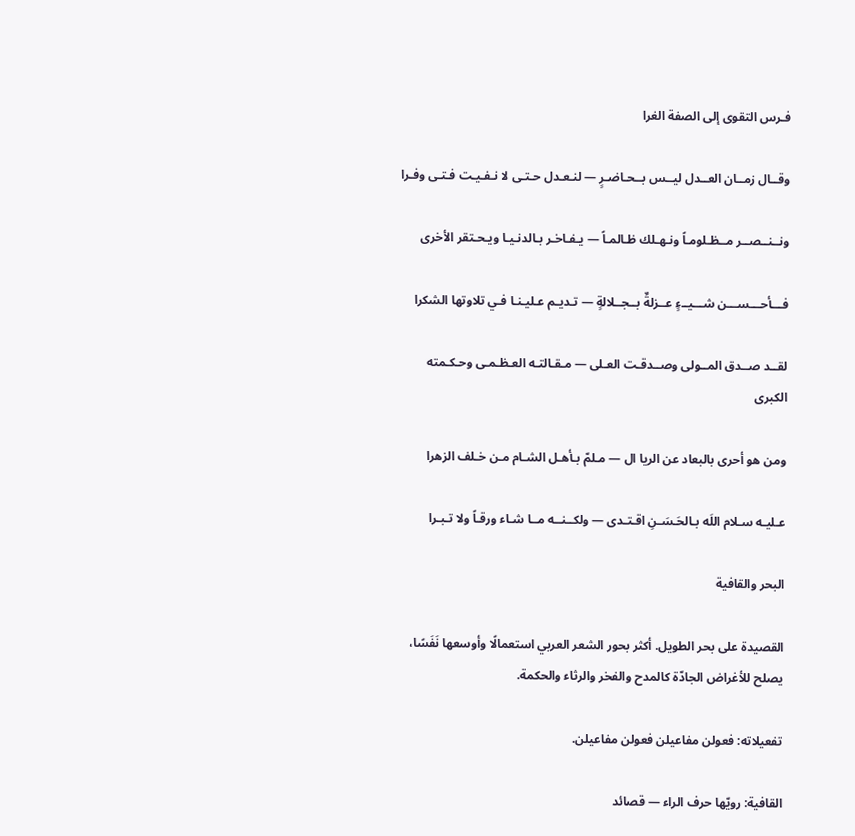فـرس التقوى إلى الصفة الغرا

وقــال زمــان العــدل ليــس بــحـاضـرٍ — لنـعـدل حـتـى لا نـفـيـت فـتـى وفـرا

ونــنــصــر مــظـلومـاً ونـهـلك ظـالمـاً — يـفـاخـر بـالدنـيـا ويـحـتقر الأخرى

فـــأحـــســـن شـــيــءٍ عــزلةٌ بــجــلالةٍ — تـديـم عـليـنـا فـي تلاوتها الشكرا

لقــد صــدق المــولى وصــدقـت العـلى — مـقـالتـه العـظـمـى وحـكـمته الكبرى

ومن هو أحرى بالبعاد عن الريا ال — مـلمّ بـأهـل الشـام مـن خـلف الزهرا

عـليـه سـلام اللَه بـالحَـسَـنِ اقـتـدى — ولكــنــه مــا شـاء ورقـاً ولا تـبـرا

البحر والقافية

القصيدة على بحر الطويل. أكثر بحور الشعر العربي استعمالًا وأوسعها نَفَسًا، يصلح للأغراض الجادّة كالمدح والفخر والرثاء والحكمة.

تفعيلاته: فعولن مفاعيلن فعولن مفاعيلن.

القافية: رويّها حرف الراء — قصائد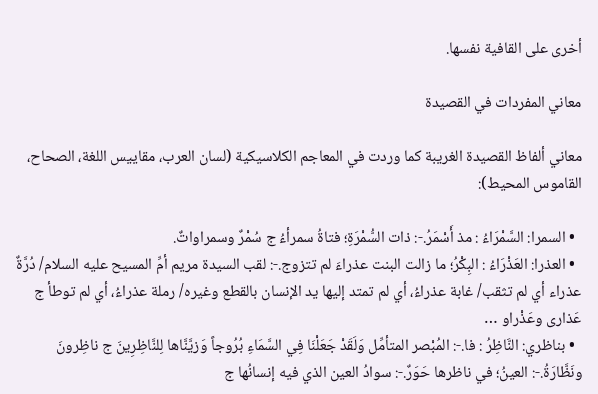أخرى على القافية نفسها.

معاني المفردات في القصيدة

معاني ألفاظ القصيدة الغريبة كما وردت في المعاجم الكلاسيكية (لسان العرب، مقاييس اللغة، الصحاح، القاموس المحيط):

  • السمرا: السَّمْرَاءُ : مذ أَسْمَرُ.-: ذات السُّمْرَةِ؛ فتاةُ سمرأءُ ج سُمْرٌ وسمراواتٌ.
  • العذرا: العَذْرَاءُ : البِكْرُ؛ ما زالت البنت عذراءَ لم تتزوج.-: لقب السيدة مريم أمِّ المسيح عليه السلام/ دُرَّةٌ عذراء أي لم تثقب/ غابة عذراءُ، أي لم تمتد إليها يد الإنسان بالقطع وغيره/ رملة عذراءُ، أي لم توطأ ج عَذارى وعَذْراو …
  • بناظري: النَّاظِرُ : فا.-: المُبْصر المتأمِّل وَلَقَدْ جَعَلْنَا فِي السَّمَاءِ بُرُوجاً وَزيَّنَّاها لِلنَّاظِرِينَ ج ناظِرونَ ونَظَّارَةُ.-: العينُ؛ في ناظرها حَوَرٌ.-: سوادُ العين الذي فيه إنسانُها ج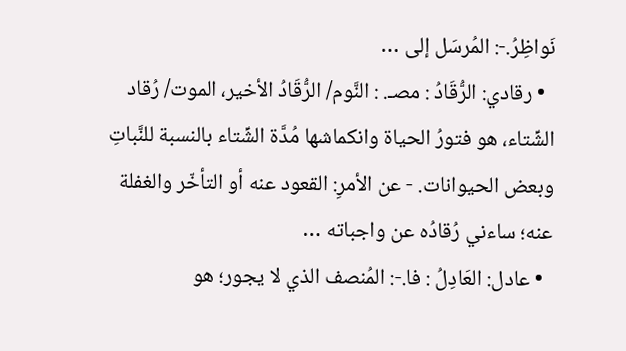نَواظِرُ.-: المُرسَل إلى …
  • رقادي: الرُّقَادُ : مصـ. : النَّوم/ الرُّقَادُ الأخير، الموت/ رُقاد الشِّتاء، هو فتورُ الحياة وانكماشها مُدَّة الشِّتاء بالنسبة للنَّباتِ وبعض الحيوانات. - عن الأمرِ: القعود عنه أو التأخّر والغفلة عنه؛ ساءني رُقادُه عن واجباته …
  • عادل: العَادِلُ : فا.-: المُنصف الذي لا يجور؛ هو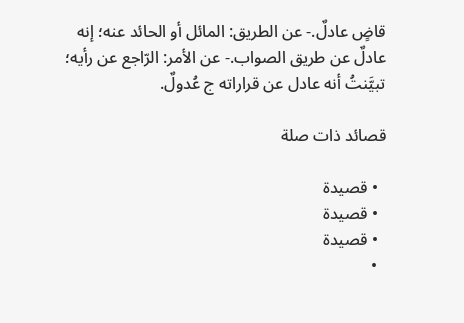قاضٍ عادلٌ.- عن الطريق: المائل أو الحائد عنه؛ إنه عادلٌ عن طريق الصواب.- عن الأمر: الرّاجع عن رأيه؛ تبيَّنتُ أنه عادل عن قراراته ج عُدولٌ.

قصائد ذات صلة

  • قصيدة
  • قصيدة
  • قصيدة
  •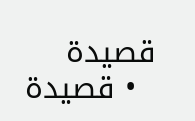قصيدة
  • قصيدة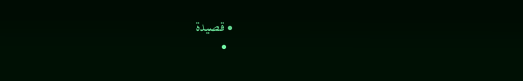• قصيدة
  •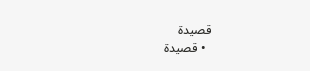قصيدة
  • قصيدة